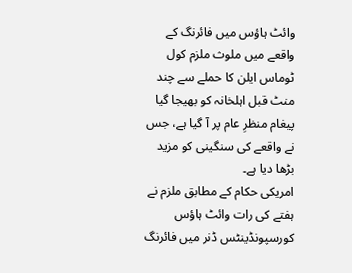وائٹ ہاؤس میں فائرنگ کے واقعے میں ملوث ملزم کول ٹوماس ایلن کا حملے سے چند منٹ قبل اہلخانہ کو بھیجا گیا پیغام منظرِ عام پر آ گیا ہے، جس نے واقعے کی سنگینی کو مزید بڑھا دیا ہے۔
امریکی حکام کے مطابق ملزم نے ہفتے کی رات وائٹ ہاؤس کورسپونڈینٹس ڈنر میں فائرنگ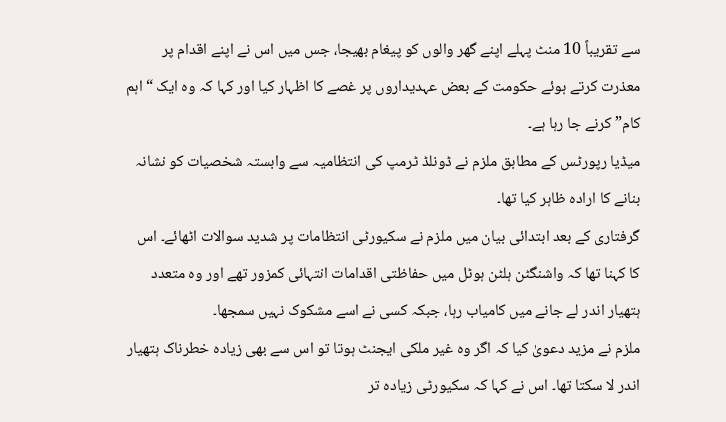سے تقریباً 10 منٹ پہلے اپنے گھر والوں کو پیغام بھیجا، جس میں اس نے اپنے اقدام پر معذرت کرتے ہوئے حکومت کے بعض عہدیداروں پر غصے کا اظہار کیا اور کہا کہ وہ ایک “اہم کام” کرنے جا رہا ہے۔
میڈیا رپورٹس کے مطابق ملزم نے ڈونلڈ ٹرمپ کی انتظامیہ سے وابستہ شخصیات کو نشانہ بنانے کا ارادہ ظاہر کیا تھا۔
گرفتاری کے بعد ابتدائی بیان میں ملزم نے سکیورٹی انتظامات پر شدید سوالات اٹھائے۔ اس کا کہنا تھا کہ واشنگٹن ہلٹن ہوٹل میں حفاظتی اقدامات انتہائی کمزور تھے اور وہ متعدد ہتھیار اندر لے جانے میں کامیاب رہا، جبکہ کسی نے اسے مشکوک نہیں سمجھا۔
ملزم نے مزید دعویٰ کیا کہ اگر وہ غیر ملکی ایجنٹ ہوتا تو اس سے بھی زیادہ خطرناک ہتھیار اندر لا سکتا تھا۔ اس نے کہا کہ سکیورٹی زیادہ تر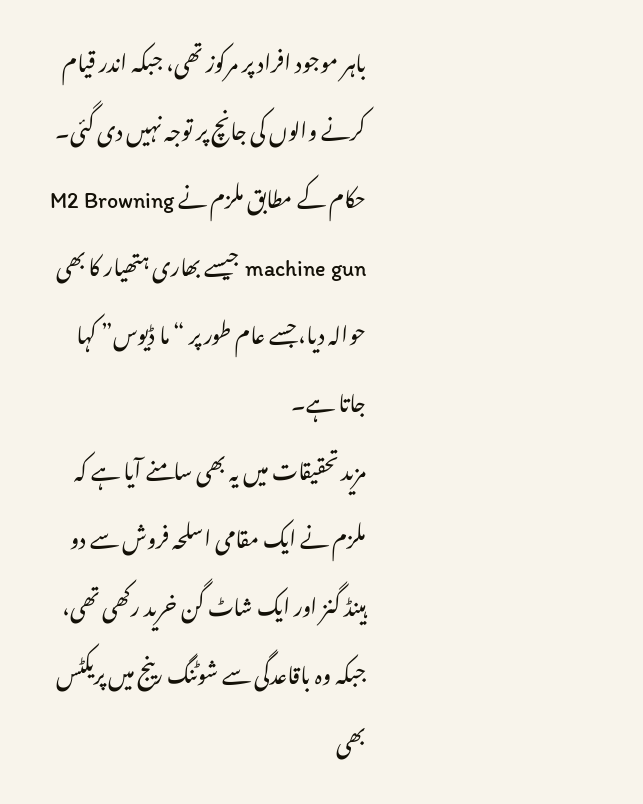باہر موجود افراد پر مرکوز تھی، جبکہ اندر قیام کرنے والوں کی جانچ پر توجہ نہیں دی گئی۔
حکام کے مطابق ملزم نے M2 Browning machine gun جیسے بھاری ہتھیار کا بھی حوالہ دیا، جسے عام طور پر “ما ڈیوس” کہا جاتا ہے۔
مزید تحقیقات میں یہ بھی سامنے آیا ہے کہ ملزم نے ایک مقامی اسلحہ فروش سے دو ہینڈ گنز اور ایک شاٹ گن خرید رکھی تھی، جبکہ وہ باقاعدگی سے شوٹنگ رینج میں پریکٹس بھی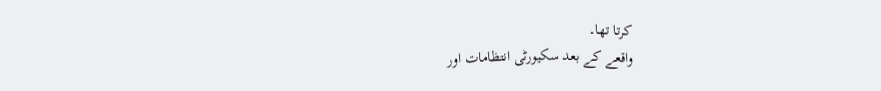کرتا تھا۔
واقعے کے بعد سکیورٹی انتظامات اور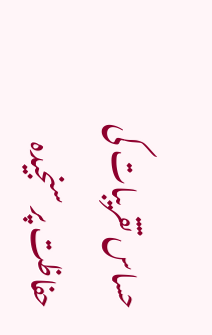حساس تقریبات کی حفاظت پر سنجیدہ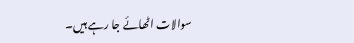سوالات اٹھائے جا رہے ہیں۔